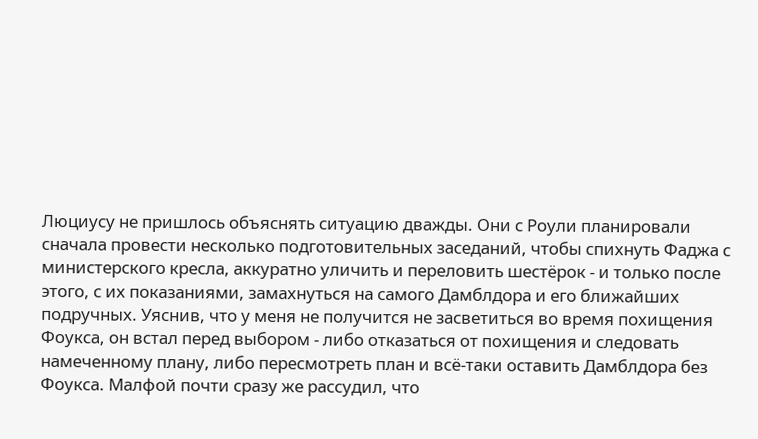Люциусу не пришлось объяснять ситуацию дважды. Они с Роули планировали сначала провести несколько подготовительных заседаний, чтобы спихнуть Фаджа с министерского кресла, аккуратно уличить и переловить шестёрок - и только после этого, с их показаниями, замахнуться на самого Дамблдора и его ближайших подручных. Уяснив, что у меня не получится не засветиться во время похищения Фоукса, он встал перед выбором - либо отказаться от похищения и следовать намеченному плану, либо пересмотреть план и всё-таки оставить Дамблдора без Фоукса. Малфой почти сразу же рассудил, что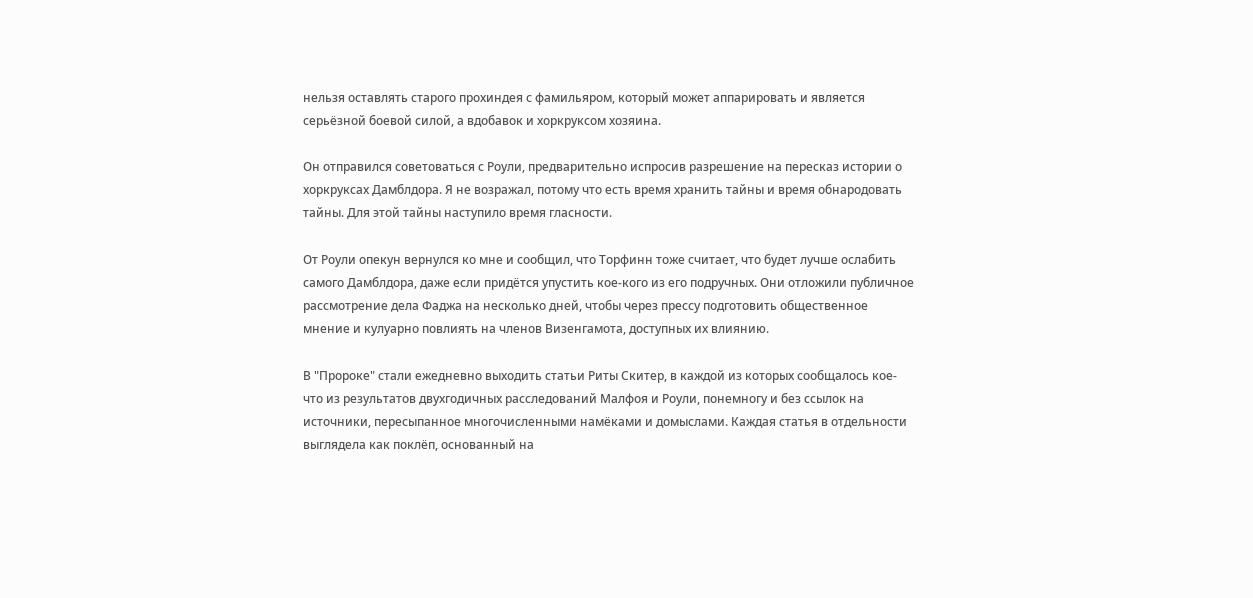нельзя оставлять старого прохиндея с фамильяром, который может аппарировать и является серьёзной боевой силой, а вдобавок и хоркруксом хозяина.

Он отправился советоваться с Роули, предварительно испросив разрешение на пересказ истории о хоркруксах Дамблдора. Я не возражал, потому что есть время хранить тайны и время обнародовать тайны. Для этой тайны наступило время гласности.

От Роули опекун вернулся ко мне и сообщил, что Торфинн тоже считает, что будет лучше ослабить самого Дамблдора, даже если придётся упустить кое-кого из его подручных. Они отложили публичное рассмотрение дела Фаджа на несколько дней, чтобы через прессу подготовить общественное мнение и кулуарно повлиять на членов Визенгамота, доступных их влиянию.

В "Пророке" стали ежедневно выходить статьи Риты Скитер, в каждой из которых сообщалось кое-что из результатов двухгодичных расследований Малфоя и Роули, понемногу и без ссылок на источники, пересыпанное многочисленными намёками и домыслами. Каждая статья в отдельности выглядела как поклёп, основанный на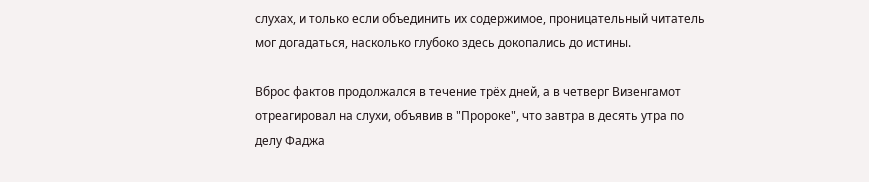слухах, и только если объединить их содержимое, проницательный читатель мог догадаться, насколько глубоко здесь докопались до истины.

Вброс фактов продолжался в течение трёх дней, а в четверг Визенгамот отреагировал на слухи, объявив в "Пророке", что завтра в десять утра по делу Фаджа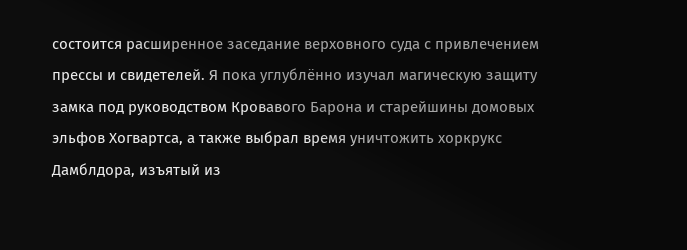состоится расширенное заседание верховного суда с привлечением прессы и свидетелей. Я пока углублённо изучал магическую защиту замка под руководством Кровавого Барона и старейшины домовых эльфов Хогвартса, а также выбрал время уничтожить хоркрукс Дамблдора, изъятый из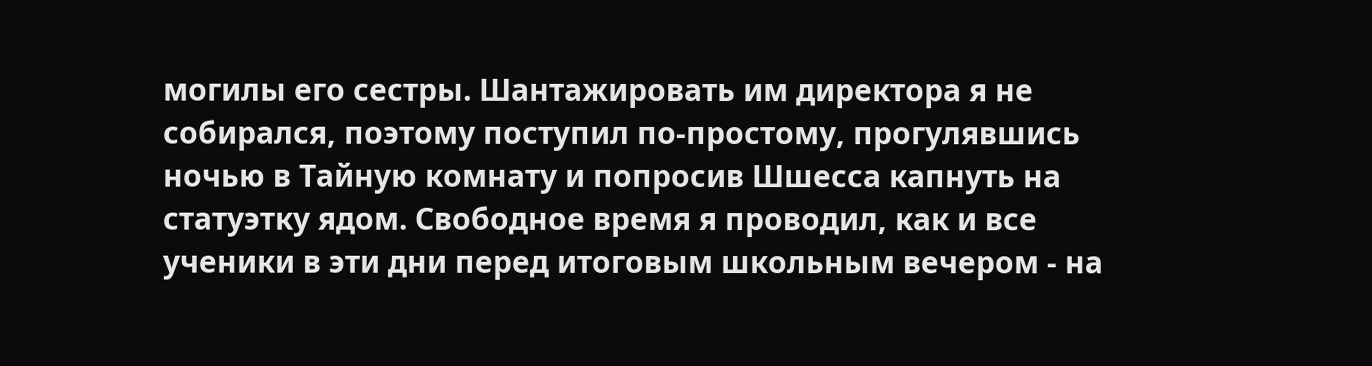могилы его сестры. Шантажировать им директора я не собирался, поэтому поступил по-простому, прогулявшись ночью в Тайную комнату и попросив Шшесса капнуть на статуэтку ядом. Свободное время я проводил, как и все ученики в эти дни перед итоговым школьным вечером - на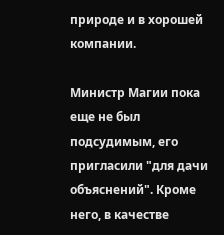природе и в хорошей компании.

Министр Магии пока еще не был подсудимым, его пригласили "для дачи объяснений". Кроме него, в качестве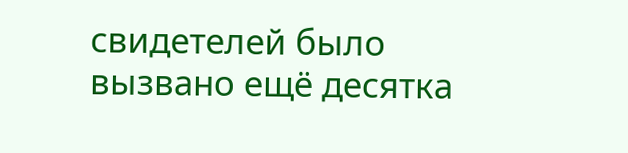свидетелей было вызвано ещё десятка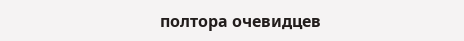полтора очевидцев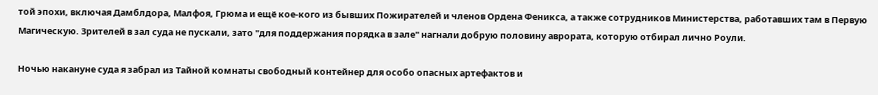той эпохи, включая Дамблдора, Малфоя, Грюма и ещё кое-кого из бывших Пожирателей и членов Ордена Феникса, а также сотрудников Министерства, работавших там в Первую Магическую. Зрителей в зал суда не пускали, зато "для поддержания порядка в зале" нагнали добрую половину аврората, которую отбирал лично Роули.

Ночью накануне суда я забрал из Тайной комнаты свободный контейнер для особо опасных артефактов и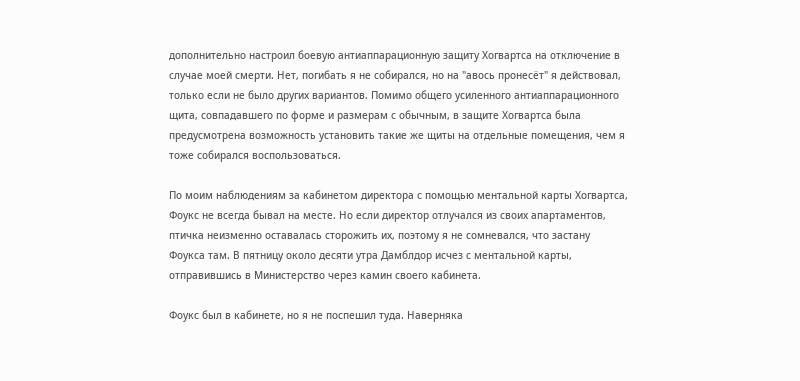дополнительно настроил боевую антиаппарационную защиту Хогвартса на отключение в случае моей смерти. Нет, погибать я не собирался, но на "авось пронесёт" я действовал, только если не было других вариантов. Помимо общего усиленного антиаппарационного щита, совпадавшего по форме и размерам с обычным, в защите Хогвартса была предусмотрена возможность установить такие же щиты на отдельные помещения, чем я тоже собирался воспользоваться.

По моим наблюдениям за кабинетом директора с помощью ментальной карты Хогвартса, Фоукс не всегда бывал на месте. Но если директор отлучался из своих апартаментов, птичка неизменно оставалась сторожить их, поэтому я не сомневался, что застану Фоукса там. В пятницу около десяти утра Дамблдор исчез с ментальной карты, отправившись в Министерство через камин своего кабинета.

Фоукс был в кабинете, но я не поспешил туда. Наверняка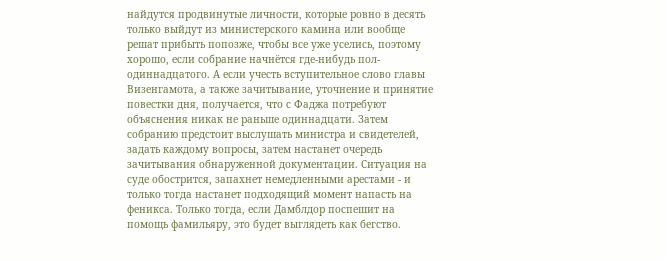найдутся продвинутые личности, которые ровно в десять только выйдут из министерского камина или вообще решат прибыть попозже, чтобы все уже уселись, поэтому хорошо, если собрание начнётся где-нибудь пол-одиннадцатого. А если учесть вступительное слово главы Визенгамота, а также зачитывание, уточнение и принятие повестки дня, получается, что с Фаджа потребуют объяснения никак не раньше одиннадцати. Затем собранию предстоит выслушать министра и свидетелей, задать каждому вопросы, затем настанет очередь зачитывания обнаруженной документации. Ситуация на суде обострится, запахнет немедленными арестами - и только тогда настанет подходящий момент напасть на феникса. Только тогда, если Дамблдор поспешит на помощь фамильяру, это будет выглядеть как бегство.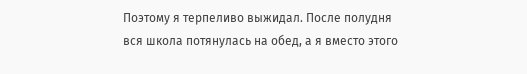Поэтому я терпеливо выжидал. После полудня вся школа потянулась на обед, а я вместо этого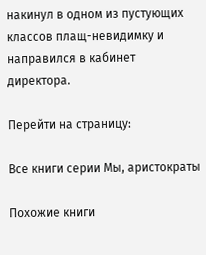накинул в одном из пустующих классов плащ-невидимку и направился в кабинет директора.

Перейти на страницу:

Все книги серии Мы, аристократы

Похожие книги